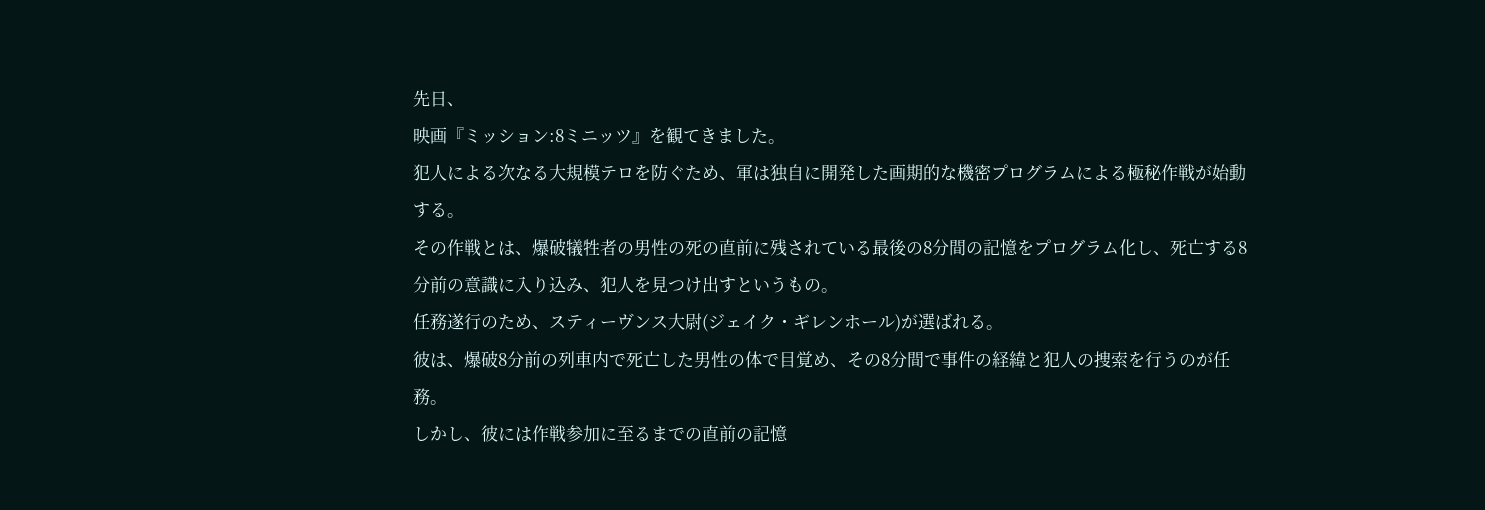先日、
映画『ミッション:8ミニッツ』を観てきました。
犯人による次なる大規模テロを防ぐため、軍は独自に開発した画期的な機密プログラムによる極秘作戦が始動する。
その作戦とは、爆破犠牲者の男性の死の直前に残されている最後の8分間の記憶をプログラム化し、死亡する8分前の意識に入り込み、犯人を見つけ出すというもの。
任務遂行のため、スティーヴンス大尉(ジェイク・ギレンホール)が選ばれる。
彼は、爆破8分前の列車内で死亡した男性の体で目覚め、その8分間で事件の経緯と犯人の捜索を行うのが任務。
しかし、彼には作戦参加に至るまでの直前の記憶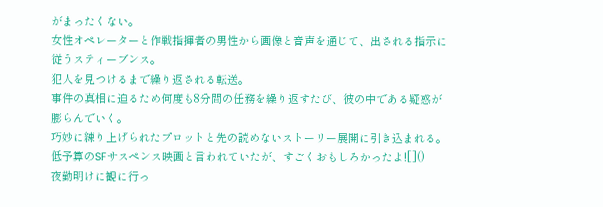がまったくない。
女性オペレーターと作戦指揮者の男性から画像と音声を通じて、出される指示に従うスティーブンス。
犯人を見つけるまで繰り返される転送。
事件の真相に迫るため何度も8分間の任務を繰り返すたび、彼の中である疑惑が膨らんでいく。
巧妙に練り上げられたプロットと先の読めないストーリー展開に引き込まれる。
低予算のSFサスペンス映画と言われていたが、すごくおもしろかったよ![]()
夜勤明けに観に行っ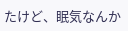たけど、眠気なんか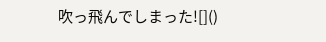吹っ飛んでしまった![]()